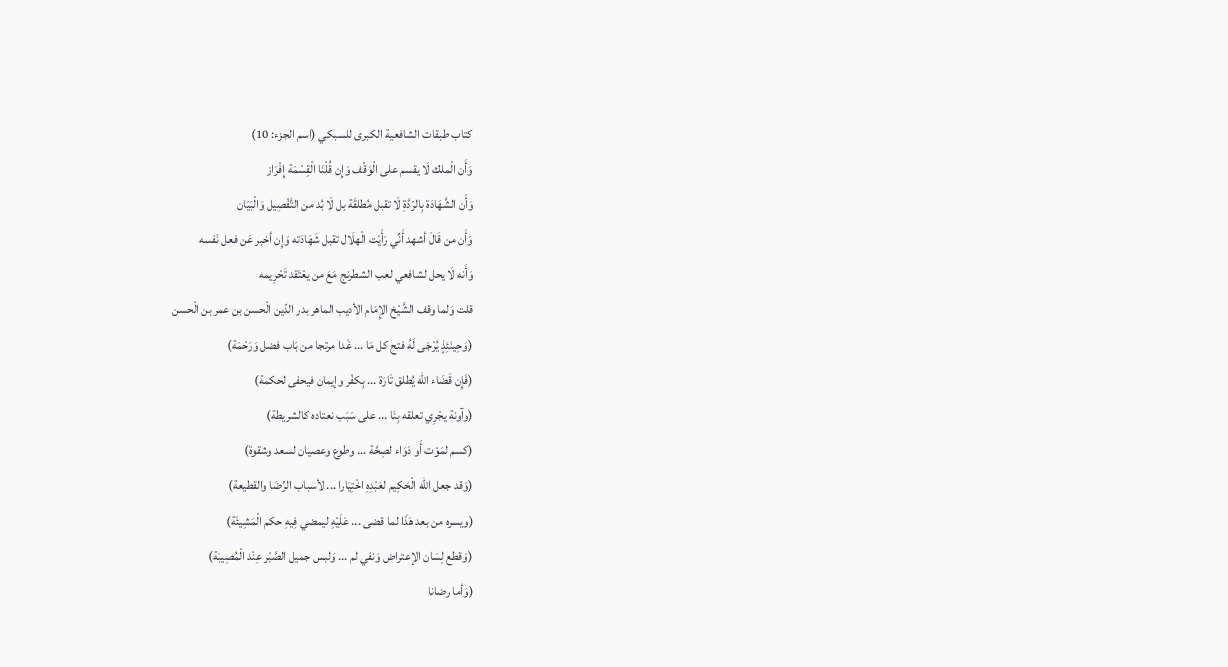كتاب طبقات الشافعية الكبرى للسبكي (اسم الجزء: 10)
وَأَن الْملك لَا يقسم على الْوَقْف وَإِن قُلْنَا الْقِسْمَة إِفْرَاز
وَأَن الشَّهَادَة بِالرّدَّةِ لَا تقبل مُطلقَة بل لَا بُد من التَّفْصِيل وَالْبَيَان
وَأَن من قَالَ أشهد أَنِّي رَأَيْت الْهلَال تقبل شَهَادَته وَإِن أخبر عَن فعل نَفسه
وَأَنه لَا يحل لشافعي لعب الشطرنج مَعَ من يعْتَقد تَحْرِيمه
قلت وَلما وقف الشَّيْخ الإِمَام الأديب الماهر بدر الدّين الْحسن بن عمر بن الْحسن
(وَحِينَئِذٍ يُرْجَى لَهُ فتح كل مَا ... غَدا مرتجا من بَاب فضل وَرَحْمَة)
(فَإِن قَضَاء الله يُطلق تَارَة ... بِكفْر وإيمان فيحفى لحكمة)
(وآونة يجْرِي تعلقه بِنَا ... على سَبَب نعتاده كالشريطة)
(كسم لمَوْت أَو دَوَاء لصِحَّة ... وطوع وعصيان لسعد وشقوة)
(وَقد جعل الله الْحَكِيم لعَبْدِهِ اخْتِيَارا ... لأسباب الرِّضَا والقطيعة)
(ويسره من بعد هَذَا لما قضى ... عَلَيْهِ ليمضي فِيهِ حكم الْمَشِيئَة)
(وَقطع لِسَان الإعتراض وَنفي لم ... وَلبس جميل الصَّبْر عِنْد الْمُصِيبَة)
(وَأما رضانا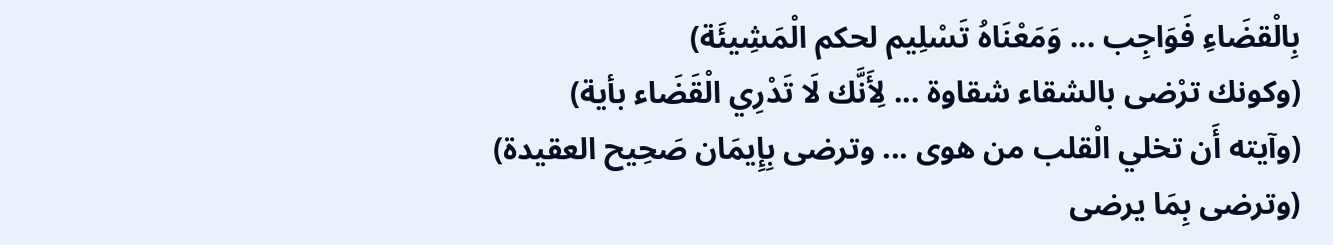بِالْقضَاءِ فَوَاجِب ... وَمَعْنَاهُ تَسْلِيم لحكم الْمَشِيئَة)
(وكونك ترْضى بالشقاء شقاوة ... لِأَنَّك لَا تَدْرِي الْقَضَاء بأية)
(وآيته أَن تخلي الْقلب من هوى ... وترضى بِإِيمَان صَحِيح العقيدة)
(وترضى بِمَا يرضى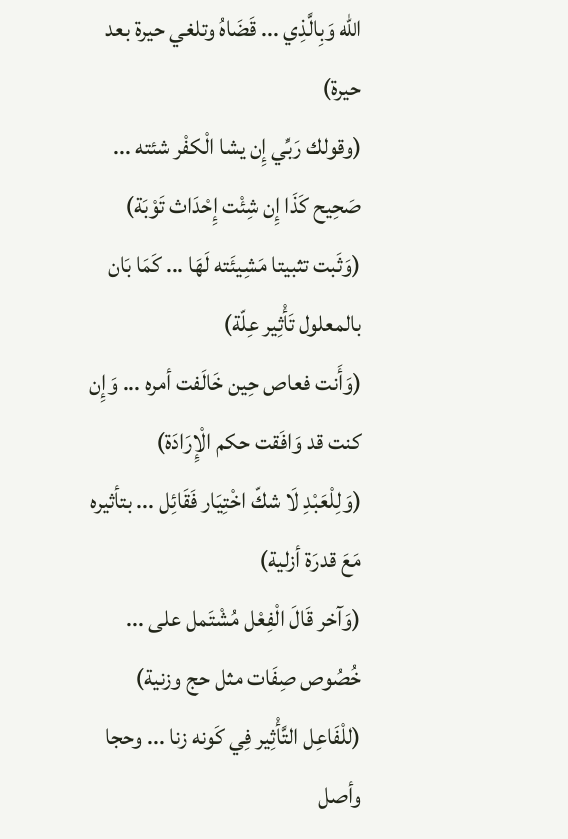الله وَبِالَّذِي ... قَضَاهُ وتلغي حيرة بعد حيرة)
(وقولك رَبِّي إِن يشا الْكفْر شئته ... صَحِيح كَذَا إِن شِئْت إِحْدَاث تَوْبَة)
(وَثَبت تثبيتا مَشِيئَته لَهَا ... كَمَا بَان بالمعلول تَأْثِير عِلّة)
(وَأَنت فعاص حِين خَالَفت أمره ... وَإِن كنت قد وَافَقت حكم الْإِرَادَة)
(وَلِلْعَبْدِ لَا شكّ اخْتِيَار فَقَائِل ... بتأثيره مَعَ قدرَة أزلية)
(وَآخر قَالَ الْفِعْل مُشْتَمل على ... خُصُوص صِفَات مثل حج وزنية)
(للْفَاعِل التَّأْثِير فِي كَونه زنا ... وحجا وأصل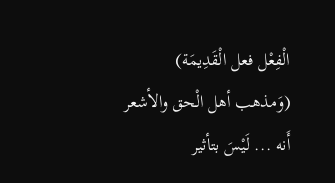الْفِعْل فعل الْقَدِيمَة)
(وَمذهب أهل الْحق والأشعر أَنه ... لَيْسَ بتأثير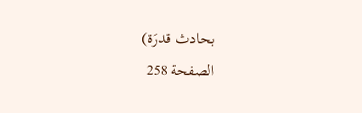بحادث قدرَة)
الصفحة 258